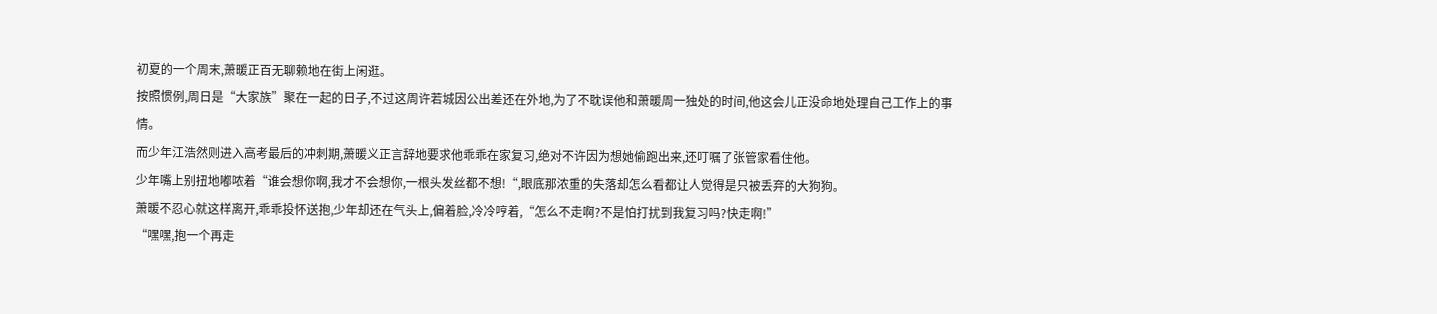初夏的一个周末,萧暖正百无聊赖地在街上闲逛。
按照惯例,周日是“大家族”聚在一起的日子,不过这周许若城因公出差还在外地,为了不耽误他和萧暖周一独处的时间,他这会儿正没命地处理自己工作上的事情。
而少年江浩然则进入高考最后的冲刺期,萧暖义正言辞地要求他乖乖在家复习,绝对不许因为想她偷跑出来,还叮嘱了张管家看住他。
少年嘴上别扭地嘟哝着“谁会想你啊,我才不会想你,一根头发丝都不想!“,眼底那浓重的失落却怎么看都让人觉得是只被丢弃的大狗狗。
萧暖不忍心就这样离开,乖乖投怀送抱,少年却还在气头上,偏着脸,冷冷哼着,“怎么不走啊?不是怕打扰到我复习吗?快走啊!”
“嘿嘿,抱一个再走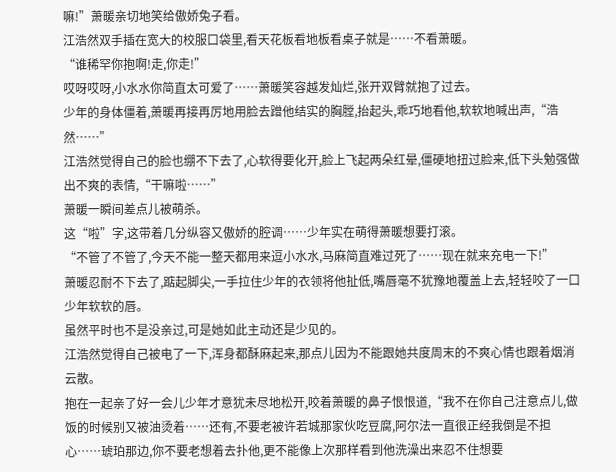嘛!”萧暖亲切地笑给傲娇兔子看。
江浩然双手插在宽大的校服口袋里,看天花板看地板看桌子就是……不看萧暖。
“谁稀罕你抱啊!走,你走!”
哎呀哎呀,小水水你简直太可爱了……萧暖笑容越发灿烂,张开双臂就抱了过去。
少年的身体僵着,萧暖再接再厉地用脸去蹭他结实的胸膛,抬起头,乖巧地看他,软软地喊出声,“浩然……”
江浩然觉得自己的脸也绷不下去了,心软得要化开,脸上飞起两朵红晕,僵硬地扭过脸来,低下头勉强做出不爽的表情,“干嘛啦……”
萧暖一瞬间差点儿被萌杀。
这“啦”字,这带着几分纵容又傲娇的腔调……少年实在萌得萧暖想要打滚。
“不管了不管了,今天不能一整天都用来逗小水水,马麻简直难过死了……现在就来充电一下!”
萧暖忍耐不下去了,踮起脚尖,一手拉住少年的衣领将他扯低,嘴唇毫不犹豫地覆盖上去,轻轻咬了一口少年软软的唇。
虽然平时也不是没亲过,可是她如此主动还是少见的。
江浩然觉得自己被电了一下,浑身都酥麻起来,那点儿因为不能跟她共度周末的不爽心情也跟着烟消云散。
抱在一起亲了好一会儿少年才意犹未尽地松开,咬着萧暖的鼻子恨恨道,“我不在你自己注意点儿,做饭的时候别又被油烫着……还有,不要老被许若城那家伙吃豆腐,阿尔法一直很正经我倒是不担心……琥珀那边,你不要老想着去扑他,更不能像上次那样看到他洗澡出来忍不住想要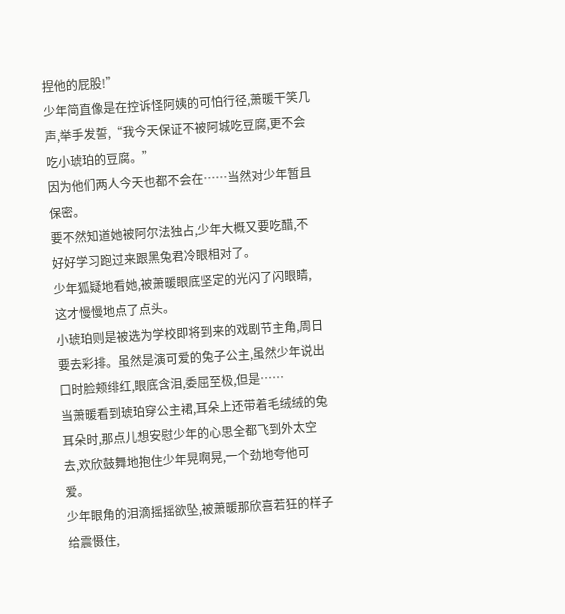捏他的屁股!”
少年简直像是在控诉怪阿姨的可怕行径,萧暖干笑几声,举手发誓,“我今天保证不被阿城吃豆腐,更不会吃小琥珀的豆腐。”
因为他们两人今天也都不会在……当然对少年暂且保密。
要不然知道她被阿尔法独占,少年大概又要吃醋,不好好学习跑过来跟黑兔君冷眼相对了。
少年狐疑地看她,被萧暖眼底坚定的光闪了闪眼睛,这才慢慢地点了点头。
小琥珀则是被选为学校即将到来的戏剧节主角,周日要去彩排。虽然是演可爱的兔子公主,虽然少年说出口时脸颊绯红,眼底含泪,委屈至极,但是……
当萧暖看到琥珀穿公主裙,耳朵上还带着毛绒绒的兔耳朵时,那点儿想安慰少年的心思全都飞到外太空去,欢欣鼓舞地抱住少年晃啊晃,一个劲地夸他可爱。
少年眼角的泪滴摇摇欲坠,被萧暖那欣喜若狂的样子给震慑住,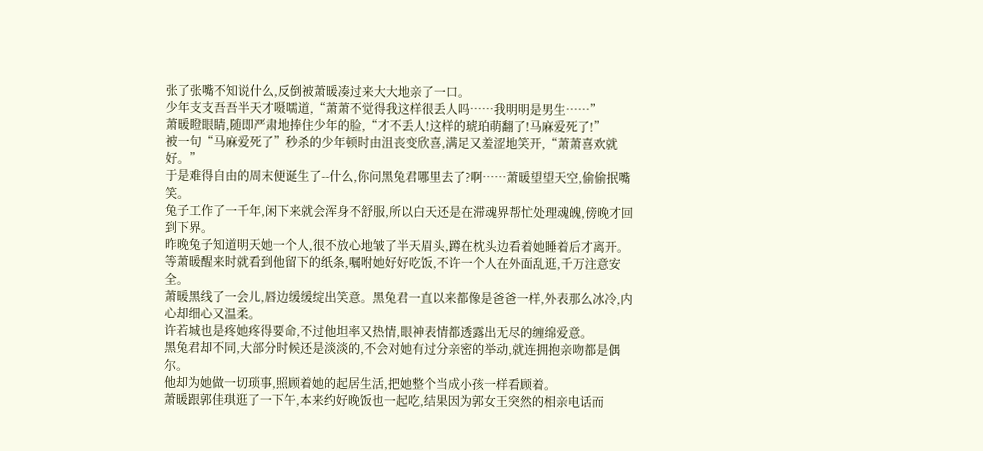张了张嘴不知说什么,反倒被萧暖凑过来大大地亲了一口。
少年支支吾吾半天才嗫嚅道,“萧萧不觉得我这样很丢人吗……我明明是男生……”
萧暖瞪眼睛,随即严肃地捧住少年的脸,“才不丢人!这样的琥珀萌翻了!马麻爱死了!”
被一句“马麻爱死了”秒杀的少年顿时由沮丧变欣喜,满足又羞涩地笑开,“萧萧喜欢就好。”
于是难得自由的周末便诞生了--什么,你问黑兔君哪里去了?啊……萧暖望望天空,偷偷抿嘴笑。
兔子工作了一千年,闲下来就会浑身不舒服,所以白天还是在滞魂界帮忙处理魂魄,傍晚才回到下界。
昨晚兔子知道明天她一个人,很不放心地皱了半天眉头,蹲在枕头边看着她睡着后才离开。
等萧暖醒来时就看到他留下的纸条,嘱咐她好好吃饭,不许一个人在外面乱逛,千万注意安全。
萧暖黑线了一会儿,唇边缓缓绽出笑意。黑兔君一直以来都像是爸爸一样,外表那么冰冷,内心却细心又温柔。
许若城也是疼她疼得要命,不过他坦率又热情,眼神表情都透露出无尽的缠绵爱意。
黑兔君却不同,大部分时候还是淡淡的,不会对她有过分亲密的举动,就连拥抱亲吻都是偶尔。
他却为她做一切琐事,照顾着她的起居生活,把她整个当成小孩一样看顾着。
萧暖跟郭佳琪逛了一下午,本来约好晚饭也一起吃,结果因为郭女王突然的相亲电话而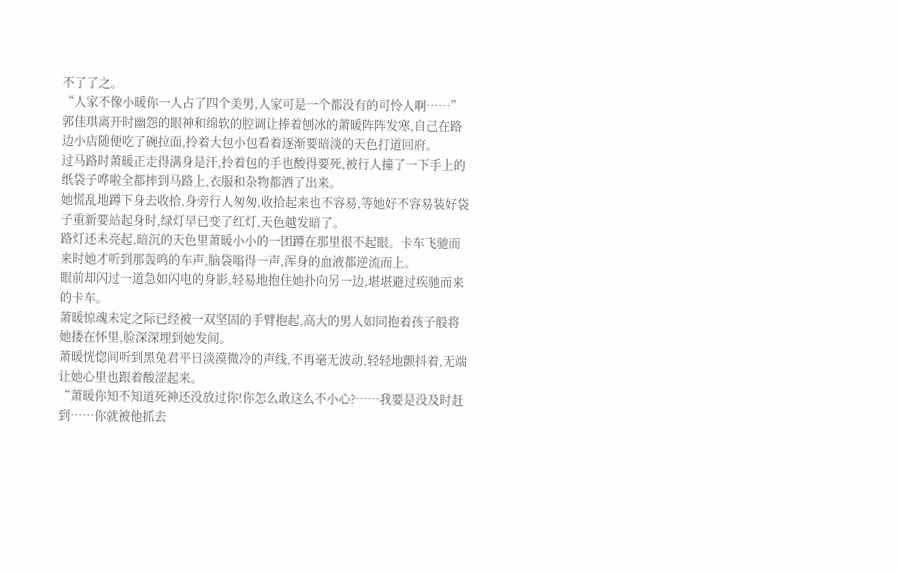不了了之。
“人家不像小暖你一人占了四个美男,人家可是一个都没有的可怜人啊……”
郭佳琪离开时幽怨的眼神和绵软的腔调让捧着刨冰的萧暖阵阵发寒,自己在路边小店随便吃了碗拉面,拎着大包小包看着逐渐要暗淡的天色打道回府。
过马路时萧暖正走得满身是汗,拎着包的手也酸得要死,被行人撞了一下手上的纸袋子哗啦全都摔到马路上,衣服和杂物都洒了出来。
她慌乱地蹲下身去收拾,身旁行人匆匆,收拾起来也不容易,等她好不容易装好袋子重新要站起身时,绿灯早已变了红灯,天色越发暗了。
路灯还未亮起,暗沉的天色里萧暖小小的一团蹲在那里很不起眼。卡车飞驰而来时她才听到那轰鸣的车声,脑袋嗡得一声,浑身的血液都逆流而上。
眼前却闪过一道急如闪电的身影,轻易地抱住她扑向另一边,堪堪避过疾驰而来的卡车。
萧暖惊魂未定之际已经被一双坚固的手臂抱起,高大的男人如同抱着孩子般将她搂在怀里,脸深深埋到她发间。
萧暖恍惚间听到黑兔君平日淡漠微冷的声线,不再毫无波动,轻轻地颤抖着,无端让她心里也跟着酸涩起来。
“萧暖你知不知道死神还没放过你!你怎么敢这么不小心?……我要是没及时赶到……你就被他抓去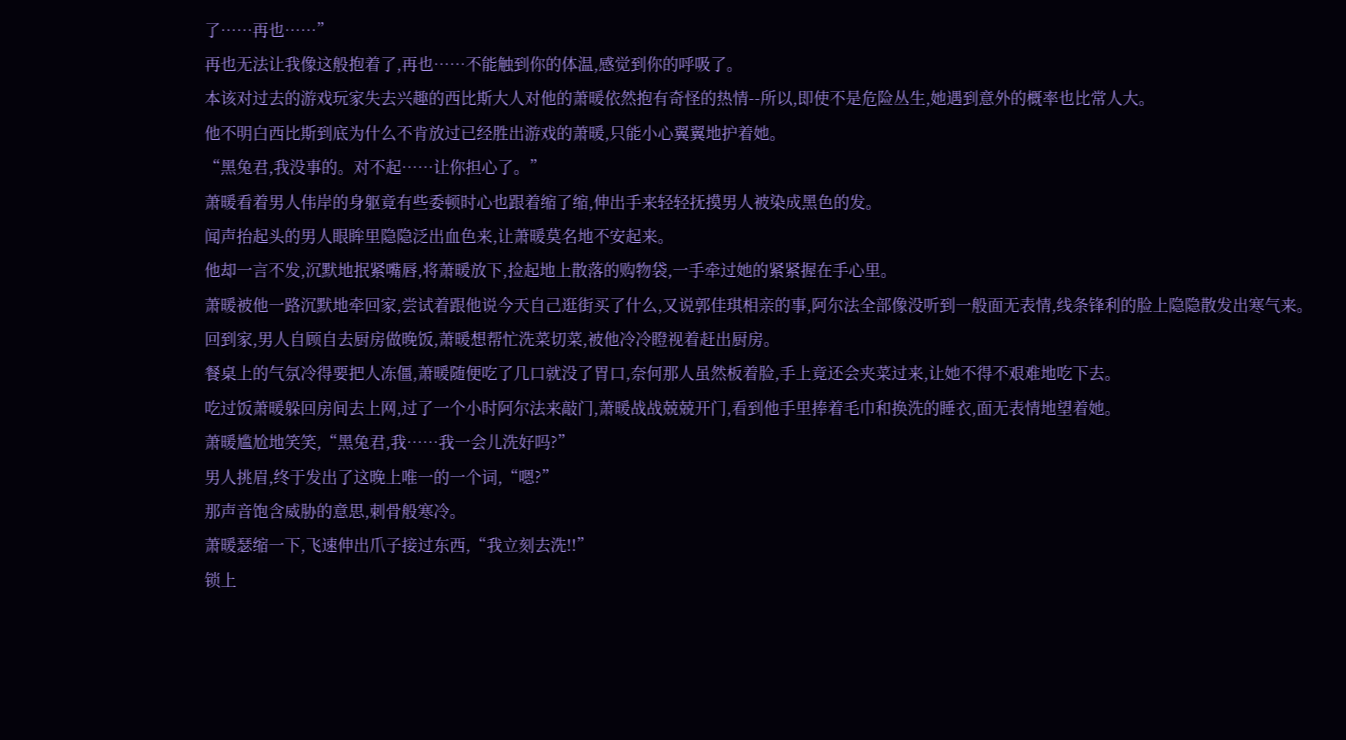了……再也……”
再也无法让我像这般抱着了,再也……不能触到你的体温,感觉到你的呼吸了。
本该对过去的游戏玩家失去兴趣的西比斯大人对他的萧暖依然抱有奇怪的热情--所以,即使不是危险丛生,她遇到意外的概率也比常人大。
他不明白西比斯到底为什么不肯放过已经胜出游戏的萧暖,只能小心翼翼地护着她。
“黑兔君,我没事的。对不起……让你担心了。”
萧暖看着男人伟岸的身躯竟有些委顿时心也跟着缩了缩,伸出手来轻轻抚摸男人被染成黑色的发。
闻声抬起头的男人眼眸里隐隐泛出血色来,让萧暖莫名地不安起来。
他却一言不发,沉默地抿紧嘴唇,将萧暖放下,捡起地上散落的购物袋,一手牵过她的紧紧握在手心里。
萧暖被他一路沉默地牵回家,尝试着跟他说今天自己逛街买了什么,又说郭佳琪相亲的事,阿尔法全部像没听到一般面无表情,线条锋利的脸上隐隐散发出寒气来。
回到家,男人自顾自去厨房做晚饭,萧暖想帮忙洗菜切菜,被他冷冷瞪视着赶出厨房。
餐桌上的气氛冷得要把人冻僵,萧暖随便吃了几口就没了胃口,奈何那人虽然板着脸,手上竟还会夹菜过来,让她不得不艰难地吃下去。
吃过饭萧暖躲回房间去上网,过了一个小时阿尔法来敲门,萧暖战战兢兢开门,看到他手里捧着毛巾和换洗的睡衣,面无表情地望着她。
萧暖尴尬地笑笑,“黑兔君,我……我一会儿洗好吗?”
男人挑眉,终于发出了这晚上唯一的一个词,“嗯?”
那声音饱含威胁的意思,刺骨般寒冷。
萧暖瑟缩一下,飞速伸出爪子接过东西,“我立刻去洗!!”
锁上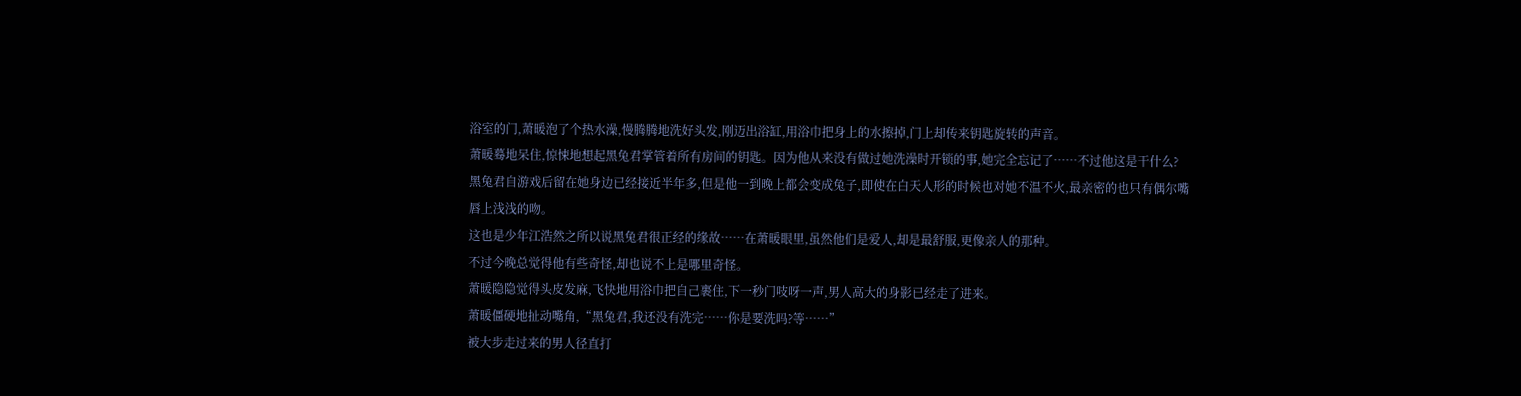浴室的门,萧暖泡了个热水澡,慢腾腾地洗好头发,刚迈出浴缸,用浴巾把身上的水擦掉,门上却传来钥匙旋转的声音。
萧暖蓦地呆住,惊悚地想起黑兔君掌管着所有房间的钥匙。因为他从来没有做过她洗澡时开锁的事,她完全忘记了……不过他这是干什么?
黑兔君自游戏后留在她身边已经接近半年多,但是他一到晚上都会变成兔子,即使在白天人形的时候也对她不温不火,最亲密的也只有偶尔嘴唇上浅浅的吻。
这也是少年江浩然之所以说黑兔君很正经的缘故……在萧暖眼里,虽然他们是爱人,却是最舒服,更像亲人的那种。
不过今晚总觉得他有些奇怪,却也说不上是哪里奇怪。
萧暖隐隐觉得头皮发麻,飞快地用浴巾把自己裹住,下一秒门吱呀一声,男人高大的身影已经走了进来。
萧暖僵硬地扯动嘴角,“黑兔君,我还没有洗完……你是要洗吗?等……”
被大步走过来的男人径直打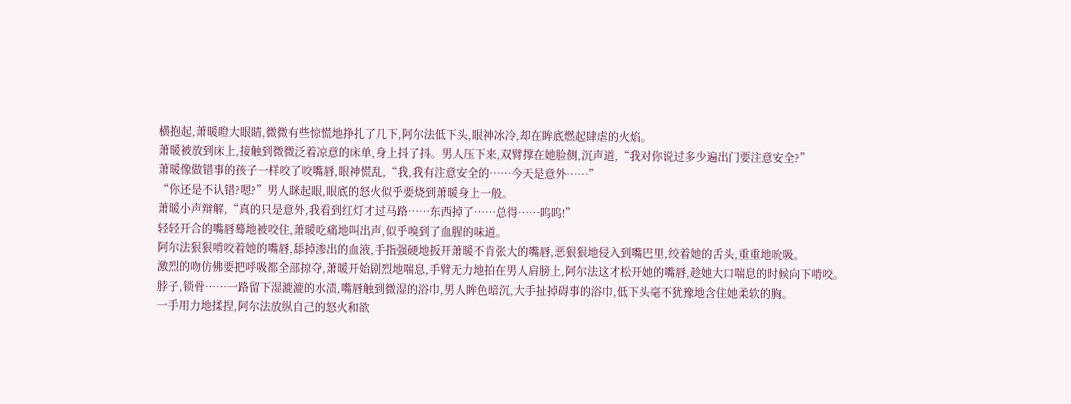横抱起,萧暖瞪大眼睛,微微有些惊慌地挣扎了几下,阿尔法低下头,眼神冰冷,却在眸底燃起肆虐的火焰。
萧暖被放到床上,接触到微微泛着凉意的床单,身上抖了抖。男人压下来,双臂撑在她脸侧,沉声道,“我对你说过多少遍出门要注意安全?”
萧暖像做错事的孩子一样咬了咬嘴唇,眼神慌乱,“我,我有注意安全的……今天是意外……”
“你还是不认错?嗯?”男人眯起眼,眼底的怒火似乎要烧到萧暖身上一般。
萧暖小声辩解,“真的只是意外,我看到红灯才过马路……东西掉了……总得……呜呜!”
轻轻开合的嘴唇蓦地被咬住,萧暖吃痛地叫出声,似乎嗅到了血腥的味道。
阿尔法狠狠啃咬着她的嘴唇,舔掉渗出的血液,手指强硬地扳开萧暖不肯张大的嘴唇,恶狠狠地侵入到嘴巴里,绞着她的舌头,重重地吮吸。
激烈的吻仿佛要把呼吸都全部掠夺,萧暖开始剧烈地喘息,手臂无力地拍在男人肩膀上,阿尔法这才松开她的嘴唇,趁她大口喘息的时候向下啃咬。
脖子,锁骨……一路留下湿漉漉的水渍,嘴唇触到微湿的浴巾,男人眸色暗沉,大手扯掉碍事的浴巾,低下头毫不犹豫地含住她柔软的胸。
一手用力地揉捏,阿尔法放纵自己的怒火和欲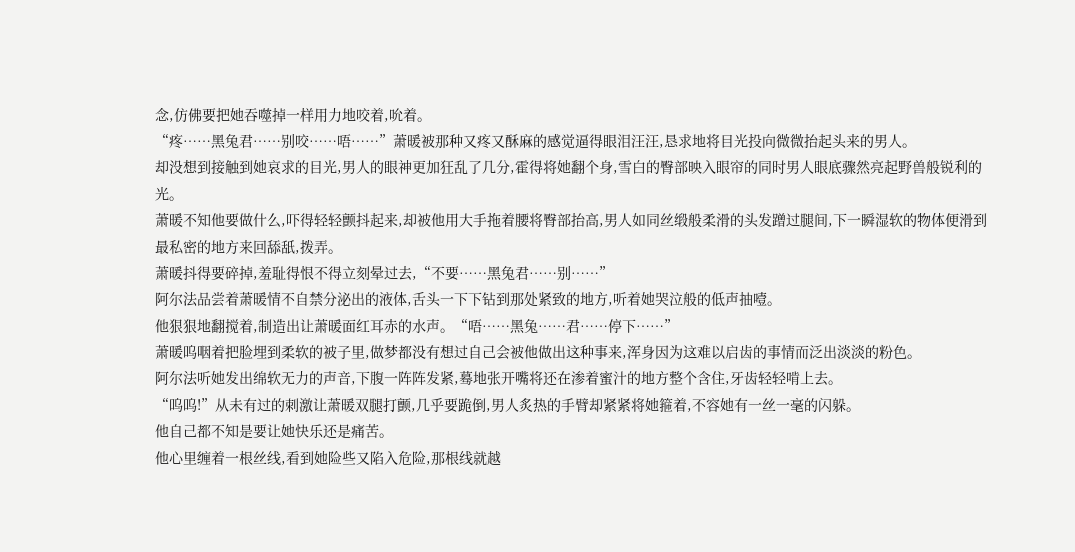念,仿佛要把她吞噬掉一样用力地咬着,吮着。
“疼……黑兔君……别咬……唔……”萧暖被那种又疼又酥麻的感觉逼得眼泪汪汪,恳求地将目光投向微微抬起头来的男人。
却没想到接触到她哀求的目光,男人的眼神更加狂乱了几分,霍得将她翻个身,雪白的臀部映入眼帘的同时男人眼底骤然亮起野兽般锐利的光。
萧暖不知他要做什么,吓得轻轻颤抖起来,却被他用大手拖着腰将臀部抬高,男人如同丝缎般柔滑的头发蹭过腿间,下一瞬湿软的物体便滑到最私密的地方来回舔舐,拨弄。
萧暖抖得要碎掉,羞耻得恨不得立刻晕过去,“不要……黑兔君……别……”
阿尔法品尝着萧暖情不自禁分泌出的液体,舌头一下下钻到那处紧致的地方,听着她哭泣般的低声抽噎。
他狠狠地翻搅着,制造出让萧暖面红耳赤的水声。“唔……黑兔……君……停下……”
萧暖呜咽着把脸埋到柔软的被子里,做梦都没有想过自己会被他做出这种事来,浑身因为这难以启齿的事情而泛出淡淡的粉色。
阿尔法听她发出绵软无力的声音,下腹一阵阵发紧,蓦地张开嘴将还在渗着蜜汁的地方整个含住,牙齿轻轻啃上去。
“呜呜!”从未有过的刺激让萧暖双腿打颤,几乎要跪倒,男人炙热的手臂却紧紧将她箍着,不容她有一丝一毫的闪躲。
他自己都不知是要让她快乐还是痛苦。
他心里缠着一根丝线,看到她险些又陷入危险,那根线就越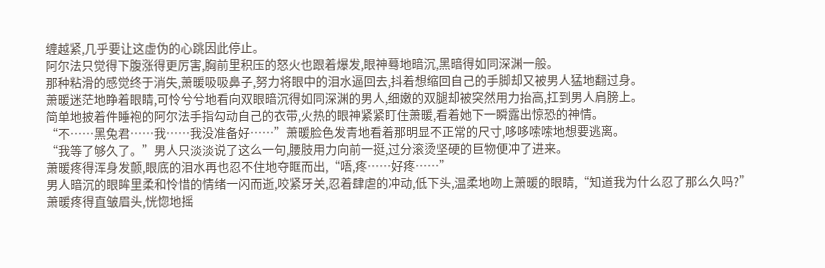缠越紧,几乎要让这虚伪的心跳因此停止。
阿尔法只觉得下腹涨得更厉害,胸前里积压的怒火也跟着爆发,眼神蓦地暗沉,黑暗得如同深渊一般。
那种粘滑的感觉终于消失,萧暖吸吸鼻子,努力将眼中的泪水逼回去,抖着想缩回自己的手脚却又被男人猛地翻过身。
萧暖迷茫地睁着眼睛,可怜兮兮地看向双眼暗沉得如同深渊的男人,细嫩的双腿却被突然用力抬高,扛到男人肩膀上。
简单地披着件睡袍的阿尔法手指勾动自己的衣带,火热的眼神紧紧盯住萧暖,看着她下一瞬露出惊恐的神情。
“不……黑兔君……我……我没准备好……”萧暖脸色发青地看着那明显不正常的尺寸,哆哆嗦嗦地想要逃离。
“我等了够久了。”男人只淡淡说了这么一句,腰肢用力向前一挺,过分滚烫坚硬的巨物便冲了进来。
萧暖疼得浑身发颤,眼底的泪水再也忍不住地夺眶而出,“唔,疼……好疼……”
男人暗沉的眼眸里柔和怜惜的情绪一闪而逝,咬紧牙关,忍着肆虐的冲动,低下头,温柔地吻上萧暖的眼睛,“知道我为什么忍了那么久吗?”
萧暖疼得直皱眉头,恍惚地摇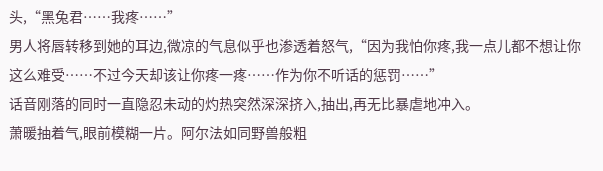头,“黑兔君……我疼……”
男人将唇转移到她的耳边,微凉的气息似乎也渗透着怒气,“因为我怕你疼,我一点儿都不想让你这么难受……不过今天却该让你疼一疼……作为你不听话的惩罚……”
话音刚落的同时一直隐忍未动的灼热突然深深挤入,抽出,再无比暴虐地冲入。
萧暖抽着气,眼前模糊一片。阿尔法如同野兽般粗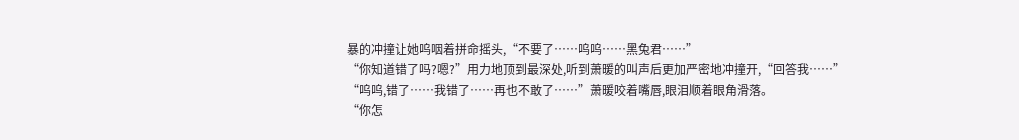暴的冲撞让她呜咽着拼命摇头,“不要了……呜呜……黑兔君……”
“你知道错了吗?嗯?”用力地顶到最深处,听到萧暖的叫声后更加严密地冲撞开,“回答我……”
“呜呜,错了……我错了……再也不敢了……”萧暖咬着嘴唇,眼泪顺着眼角滑落。
“你怎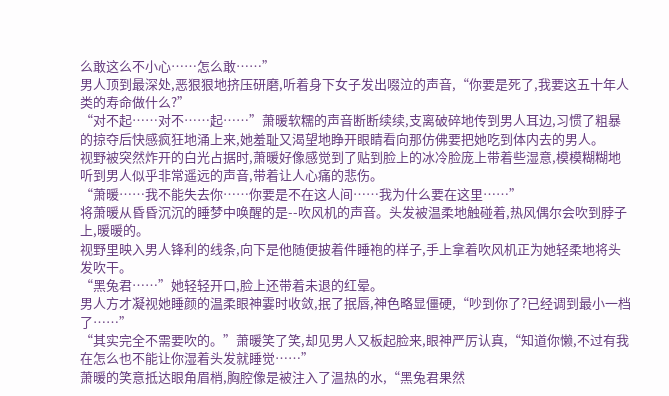么敢这么不小心……怎么敢……”
男人顶到最深处,恶狠狠地挤压研磨,听着身下女子发出啜泣的声音,“你要是死了,我要这五十年人类的寿命做什么?”
“对不起……对不……起……”萧暖软糯的声音断断续续,支离破碎地传到男人耳边,习惯了粗暴的掠夺后快感疯狂地涌上来,她羞耻又渴望地睁开眼睛看向那仿佛要把她吃到体内去的男人。
视野被突然炸开的白光占据时,萧暖好像感觉到了贴到脸上的冰冷脸庞上带着些湿意,模模糊糊地听到男人似乎非常遥远的声音,带着让人心痛的悲伤。
“萧暖……我不能失去你……你要是不在这人间……我为什么要在这里……”
将萧暖从昏昏沉沉的睡梦中唤醒的是--吹风机的声音。头发被温柔地触碰着,热风偶尔会吹到脖子上,暖暖的。
视野里映入男人锋利的线条,向下是他随便披着件睡袍的样子,手上拿着吹风机正为她轻柔地将头发吹干。
“黑兔君……”她轻轻开口,脸上还带着未退的红晕。
男人方才凝视她睡颜的温柔眼神霎时收敛,抿了抿唇,神色略显僵硬,“吵到你了?已经调到最小一档了……”
“其实完全不需要吹的。”萧暖笑了笑,却见男人又板起脸来,眼神严厉认真,“知道你懒,不过有我在怎么也不能让你湿着头发就睡觉……”
萧暖的笑意抵达眼角眉梢,胸腔像是被注入了温热的水,“黑兔君果然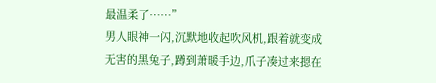最温柔了……”
男人眼神一闪,沉默地收起吹风机,跟着就变成无害的黑兔子,蹲到萧暖手边,爪子凑过来摁在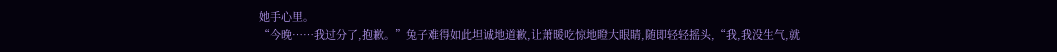她手心里。
“今晚……我过分了,抱歉。”兔子难得如此坦诚地道歉,让萧暖吃惊地瞪大眼睛,随即轻轻摇头,“我,我没生气,就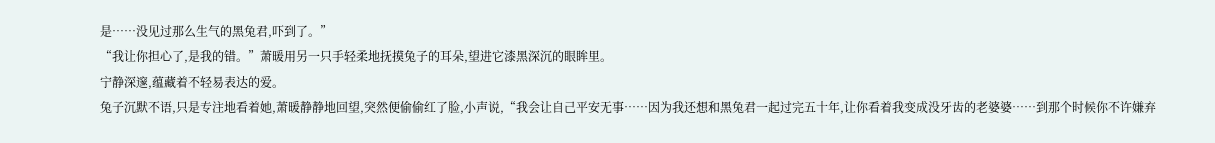是……没见过那么生气的黑兔君,吓到了。”
“我让你担心了,是我的错。”萧暖用另一只手轻柔地抚摸兔子的耳朵,望进它漆黑深沉的眼眸里。
宁静深邃,蕴藏着不轻易表达的爱。
兔子沉默不语,只是专注地看着她,萧暖静静地回望,突然便偷偷红了脸,小声说,“我会让自己平安无事……因为我还想和黑兔君一起过完五十年,让你看着我变成没牙齿的老婆婆……到那个时候你不许嫌弃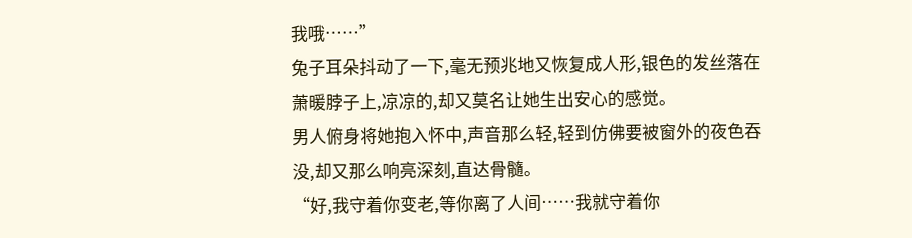我哦……”
兔子耳朵抖动了一下,毫无预兆地又恢复成人形,银色的发丝落在萧暖脖子上,凉凉的,却又莫名让她生出安心的感觉。
男人俯身将她抱入怀中,声音那么轻,轻到仿佛要被窗外的夜色吞没,却又那么响亮深刻,直达骨髓。
“好,我守着你变老,等你离了人间……我就守着你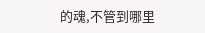的魂,不管到哪里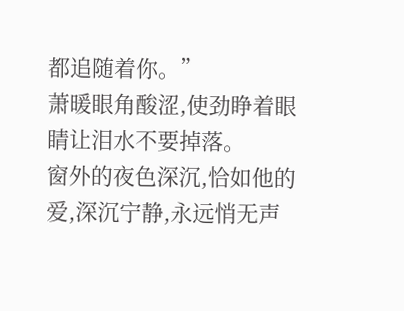都追随着你。”
萧暖眼角酸涩,使劲睁着眼睛让泪水不要掉落。
窗外的夜色深沉,恰如他的爱,深沉宁静,永远悄无声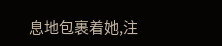息地包裹着她,注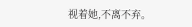视着她,不离不弃。